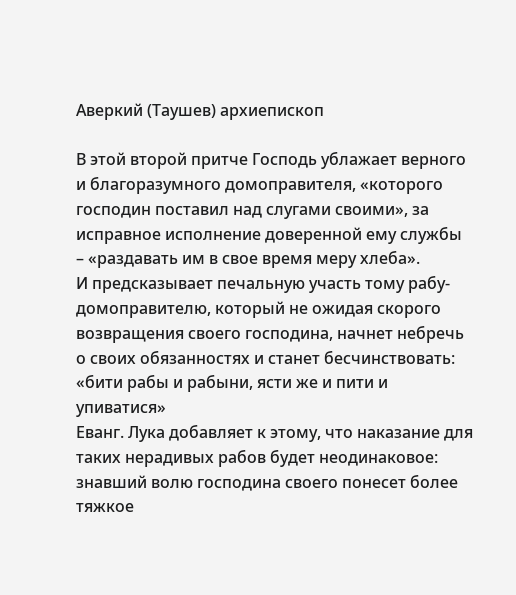Аверкий (Таушев) архиепископ

В этой второй притче Господь ублажает верного и благоразумного домоправителя, «которого господин поставил над слугами своими», за исправное исполнение доверенной ему службы – «раздавать им в свое время меру хлеба».
И предсказывает печальную участь тому рабу-домоправителю, который не ожидая скорого возвращения своего господина, начнет небречь о своих обязанностях и станет бесчинствовать: «бити рабы и рабыни, ясти же и пити и упиватися»
Еванг. Лука добавляет к этому, что наказание для таких нерадивых рабов будет неодинаковое: знавший волю господина своего понесет более тяжкое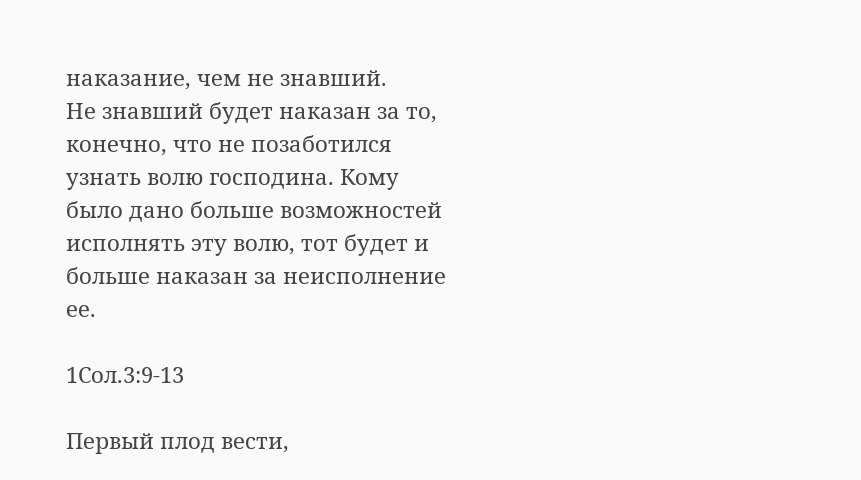наказание, чем не знавший.
Не знавший будет наказан за то, конечно, что не позаботился узнать волю господина. Кому было дано больше возможностей исполнять эту волю, тот будет и больше наказан за неисполнение ее.

1Сол.3:9-13

Первый плод вести,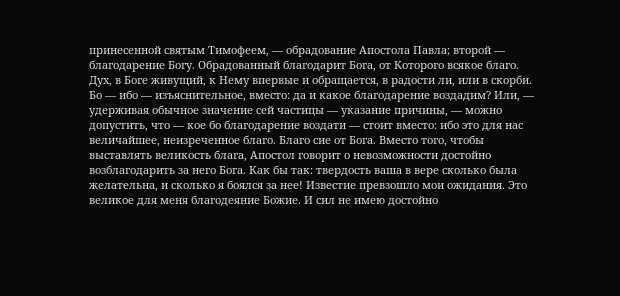принесенной святым Тимофеем, — обрадование Апостола Павла; второй — благодарение Богу. Обрадованный благодарит Бога, от Которого всякое благо. Дух, в Боге живущий, к Нему впервые и обращается, в радости ли, или в скорби. Бо — ибо — изъяснительное, вместо: да и какое благодарение воздадим? Или, — удерживая обычное значение сей частицы — указание причины, — можно допустить, что — кое бо благодарение воздати — стоит вместо: ибо это для нас величайшее, неизреченное благо. Благо сие от Бога. Вместо того, чтобы выставлять великость блага, Апостол говорит о невозможности достойно возблагодарить за него Бога. Как бы так: твердость ваша в вере сколько была желательна, и сколько я боялся за нее! Известие превзошло мои ожидания. Это великое для меня благодеяние Божие. И сил не имею достойно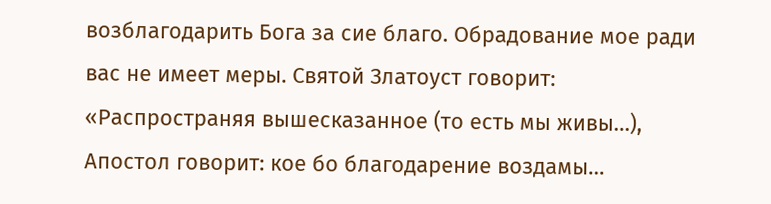возблагодарить Бога за сие благо. Обрадование мое ради вас не имеет меры. Святой Златоуст говорит: «Распространяя вышесказанное (то есть мы живы…), Апостол говорит: кое бо благодарение воздамы…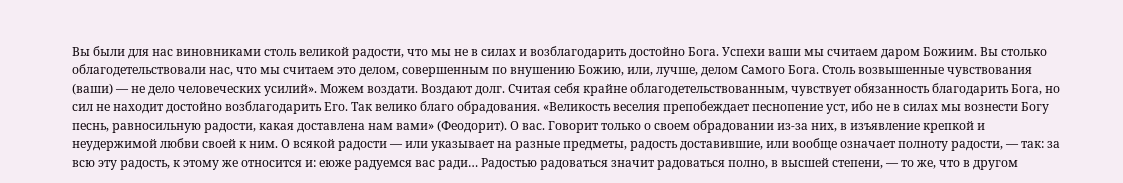Вы были для нас виновниками столь великой радости, что мы не в силах и возблагодарить достойно Бога. Успехи ваши мы считаем даром Божиим. Вы столько облагодетельствовали нас, что мы считаем это делом, совершенным по внушению Божию, или, лучше, делом Самого Бога. Столь возвышенные чувствования (ваши) — не дело человеческих усилий». Можем воздати. Воздают долг. Считая себя крайне облагодетельствованным, чувствует обязанность благодарить Бога, но сил не находит достойно возблагодарить Его. Так велико благо обрадования. «Великость веселия препобеждает песнопение уст, ибо не в силах мы вознести Богу песнь, равносильную радости, какая доставлена нам вами» (Феодорит). О вас. Говорит только о своем обрадовании из-за них, в изъявление крепкой и неудержимой любви своей к ним. О всякой радости — или указывает на разные предметы, радость доставившие, или вообще означает полноту радости, — так: за всю эту радость, к этому же относится и: еюже радуемся вас ради… Радостью радоваться значит радоваться полно, в высшей степени, — то же, что в другом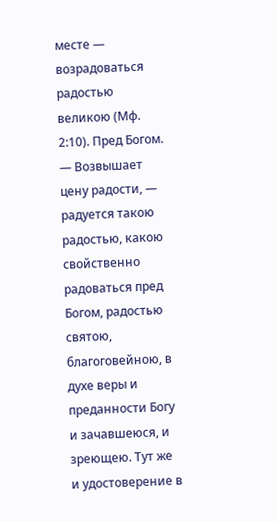месте — возрадоваться радостью великою (Мф. 2:10). Пред Богом. — Возвышает цену радости, — радуется такою радостью, какою свойственно радоваться пред Богом, радостью святою, благоговейною, в духе веры и преданности Богу и зачавшеюся, и зреющею. Тут же и удостоверение в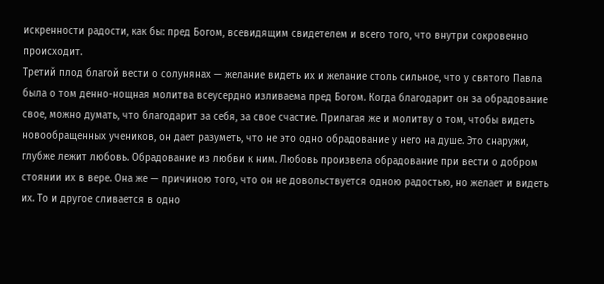искренности радости, как бы: пред Богом, всевидящим свидетелем и всего того, что внутри сокровенно происходит.
Третий плод благой вести о солунянах — желание видеть их и желание столь сильное, что у святого Павла была о том денно-нощная молитва всеусердно изливаема пред Богом. Когда благодарит он за обрадование свое, можно думать, что благодарит за себя, за свое счастие. Прилагая же и молитву о том, чтобы видеть новообращенных учеников, он дает разуметь, что не это одно обрадование у него на душе. Это снаружи, глубже лежит любовь. Обрадование из любви к ним. Любовь произвела обрадование при вести о добром стоянии их в вере. Она же — причиною того, что он не довольствуется одною радостью, но желает и видеть их. То и другое сливается в одно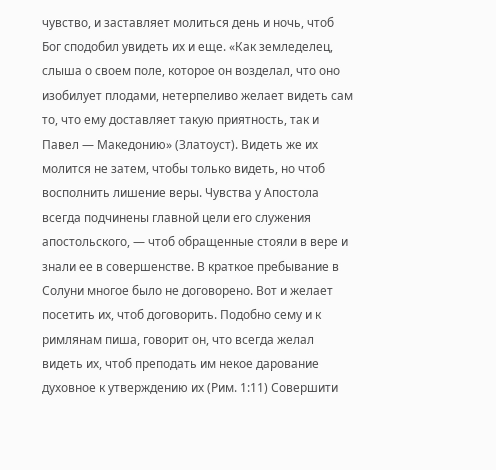чувство, и заставляет молиться день и ночь, чтоб Бог сподобил увидеть их и еще. «Как земледелец, слыша о своем поле, которое он возделал, что оно изобилует плодами, нетерпеливо желает видеть сам то, что ему доставляет такую приятность, так и Павел — Македонию» (Златоуст). Видеть же их молится не затем, чтобы только видеть, но чтоб восполнить лишение веры. Чувства у Апостола всегда подчинены главной цели его служения апостольского, — чтоб обращенные стояли в вере и знали ее в совершенстве. В краткое пребывание в Солуни многое было не договорено. Вот и желает посетить их, чтоб договорить. Подобно сему и к римлянам пиша, говорит он, что всегда желал видеть их, чтоб преподать им некое дарование духовное к утверждению их (Рим. 1:11) Совершити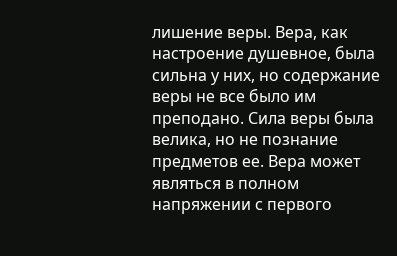лишение веры. Вера, как настроение душевное, была сильна у них, но содержание веры не все было им преподано. Сила веры была велика, но не познание предметов ее. Вера может являться в полном напряжении с первого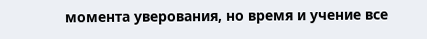момента уверования, но время и учение все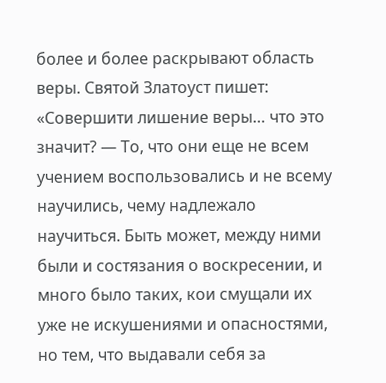более и более раскрывают область веры. Святой Златоуст пишет: «Совершити лишение веры… что это значит? — То, что они еще не всем учением воспользовались и не всему научились, чему надлежало научиться. Быть может, между ними были и состязания о воскресении, и много было таких, кои смущали их уже не искушениями и опасностями, но тем, что выдавали себя за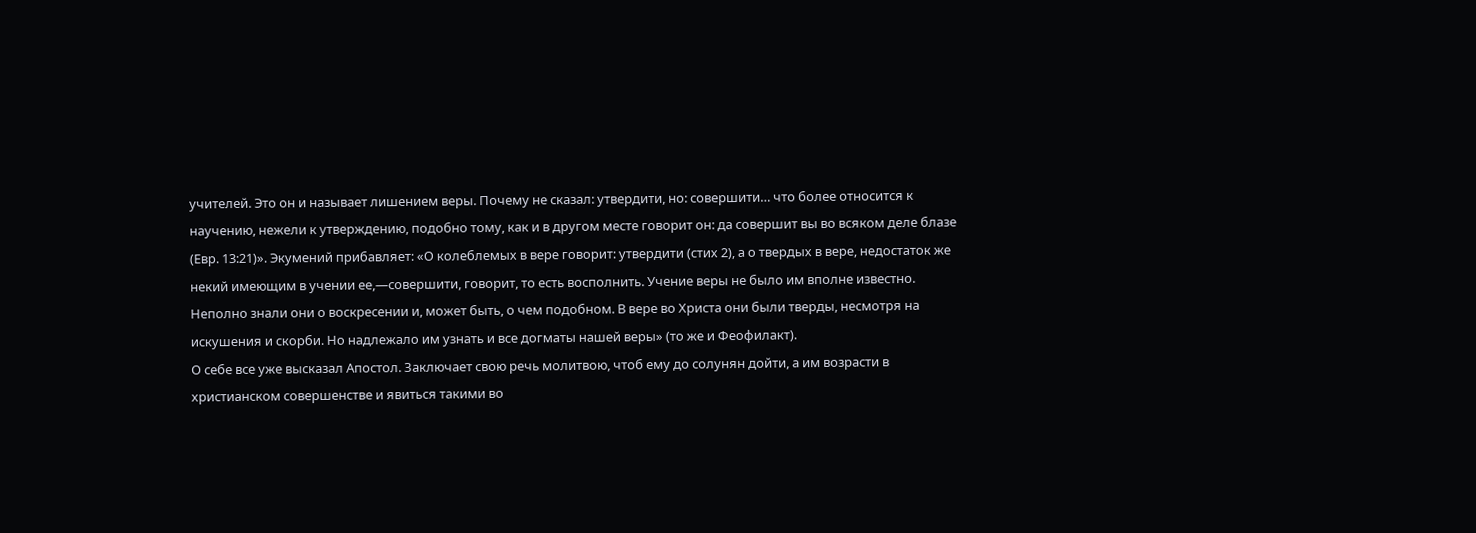учителей. Это он и называет лишением веры. Почему не сказал: утвердити, но: совершити… что более относится к научению, нежели к утверждению, подобно тому, как и в другом месте говорит он: да совершит вы во всяком деле блазе (Евр. 13:21)». Экумений прибавляет: «О колеблемых в вере говорит: утвердити (стих 2), а о твердых в вере, недостаток же некий имеющим в учении ее,—совершити, говорит, то есть восполнить. Учение веры не было им вполне известно. Неполно знали они о воскресении и, может быть, о чем подобном. В вере во Христа они были тверды, несмотря на искушения и скорби. Но надлежало им узнать и все догматы нашей веры» (то же и Феофилакт).
О себе все уже высказал Апостол. Заключает свою речь молитвою, чтоб ему до солунян дойти, а им возрасти в христианском совершенстве и явиться такими во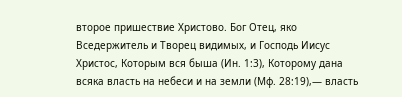второе пришествие Христово. Бог Отец, яко Вседержитель и Творец видимых, и Господь Иисус Христос, Которым вся быша (Ин. 1:3), Которому дана всяка власть на небеси и на земли (Мф. 28:19),— власть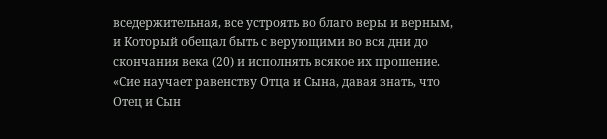вседержительная, все устроять во благо веры и верным, и Который обещал быть с верующими во вся дни до скончания века (20) и исполнять всякое их прошение. «Сие научает равенству Отца и Сына, давая знать, что Отец и Сын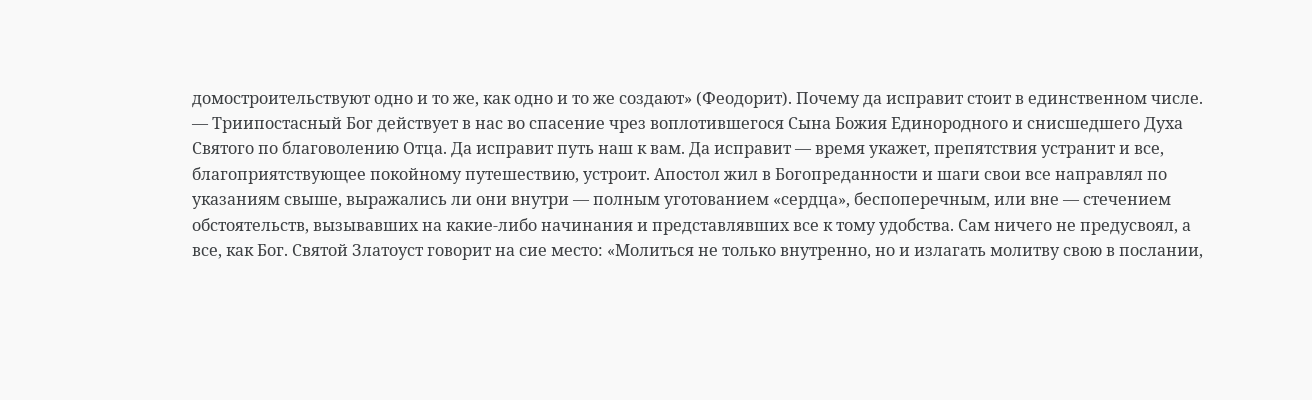домостроительствуют одно и то же, как одно и то же создают» (Феодорит). Почему да исправит стоит в единственном числе. — Триипостасный Бог действует в нас во спасение чрез воплотившегося Сына Божия Единородного и снисшедшего Духа Святого по благоволению Отца. Да исправит путь наш к вам. Да исправит — время укажет, препятствия устранит и все, благоприятствующее покойному путешествию, устроит. Апостол жил в Богопреданности и шаги свои все направлял по указаниям свыше, выражались ли они внутри — полным уготованием «сердца», беспоперечным, или вне — стечением обстоятельств, вызывавших на какие-либо начинания и представлявших все к тому удобства. Сам ничего не предусвоял, а все, как Бог. Святой Златоуст говорит на сие место: «Молиться не только внутренно, но и излагать молитву свою в послании,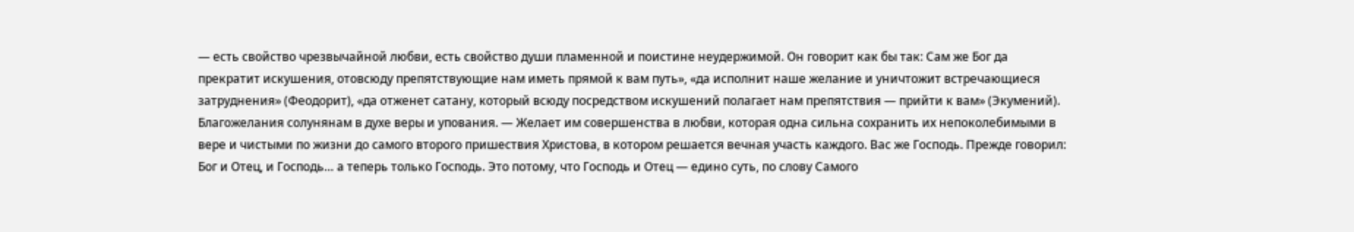— есть свойство чрезвычайной любви, есть свойство души пламенной и поистине неудержимой. Он говорит как бы так: Сам же Бог да прекратит искушения, отовсюду препятствующие нам иметь прямой к вам путь», «да исполнит наше желание и уничтожит встречающиеся затруднения» (Феодорит), «да отженет сатану, который всюду посредством искушений полагает нам препятствия — прийти к вам» (Экумений).
Благожелания солунянам в духе веры и упования. — Желает им совершенства в любви, которая одна сильна сохранить их непоколебимыми в вере и чистыми по жизни до самого второго пришествия Христова, в котором решается вечная участь каждого. Вас же Господь. Прежде говорил: Бог и Отец, и Господь… а теперь только Господь. Это потому, что Господь и Отец — едино суть, по слову Самого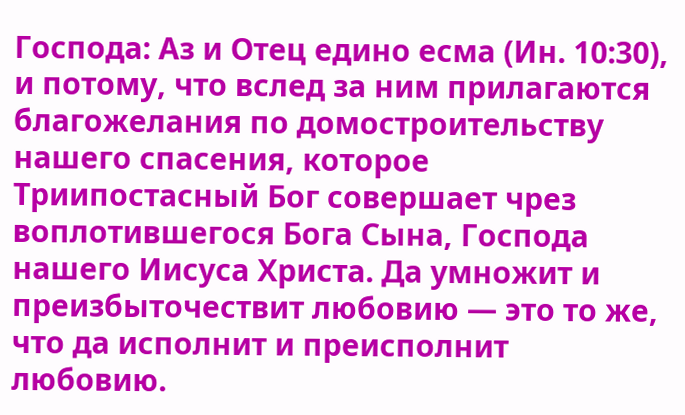Господа: Аз и Отец едино есма (Ин. 10:30), и потому, что вслед за ним прилагаются благожелания по домостроительству нашего спасения, которое Триипостасный Бог совершает чрез воплотившегося Бога Сына, Господа нашего Иисуса Христа. Да умножит и преизбыточествит любовию — это то же, что да исполнит и преисполнит любовию.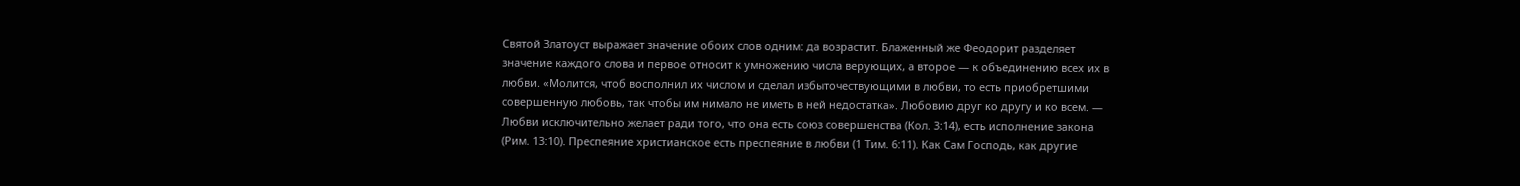Святой Златоуст выражает значение обоих слов одним: да возрастит. Блаженный же Феодорит разделяет значение каждого слова и первое относит к умножению числа верующих, а второе — к объединению всех их в любви. «Молится, чтоб восполнил их числом и сделал избыточествующими в любви, то есть приобретшими совершенную любовь, так чтобы им нимало не иметь в ней недостатка». Любовию друг ко другу и ко всем. — Любви исключительно желает ради того, что она есть союз совершенства (Кол. 3:14), есть исполнение закона (Рим. 13:10). Преспеяние христианское есть преспеяние в любви (1 Тим. 6:11). Как Сам Господь, как другие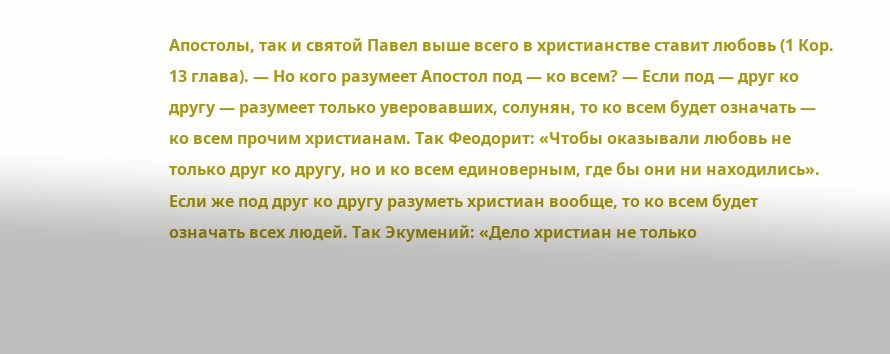Апостолы, так и святой Павел выше всего в христианстве ставит любовь (1 Кор. 13 глава). — Но кого разумеет Апостол под — ко всем? — Если под — друг ко другу — разумеет только уверовавших, солунян, то ко всем будет означать — ко всем прочим христианам. Так Феодорит: «Чтобы оказывали любовь не только друг ко другу, но и ко всем единоверным, где бы они ни находились». Если же под друг ко другу разуметь христиан вообще, то ко всем будет означать всех людей. Так Экумений: «Дело христиан не только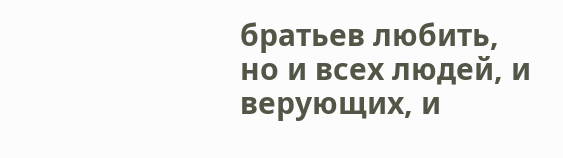братьев любить, но и всех людей, и верующих, и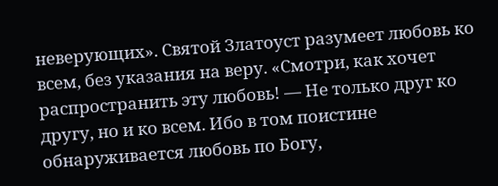неверующих». Святой Златоуст разумеет любовь ко всем, без указания на веру. «Смотри, как хочет распространить эту любовь! — Не только друг ко другу, но и ко всем. Ибо в том поистине обнаруживается любовь по Богу,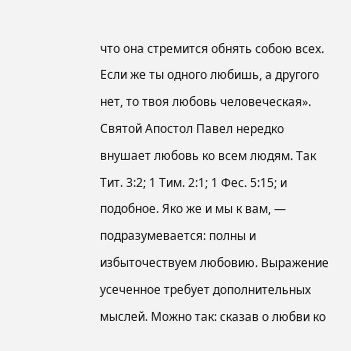что она стремится обнять собою всех. Если же ты одного любишь, а другого нет, то твоя любовь человеческая». Святой Апостол Павел нередко внушает любовь ко всем людям. Так Тит. 3:2; 1 Тим. 2:1; 1 Фес. 5:15; и подобное. Яко же и мы к вам, — подразумевается: полны и избыточествуем любовию. Выражение усеченное требует дополнительных мыслей. Можно так: сказав о любви ко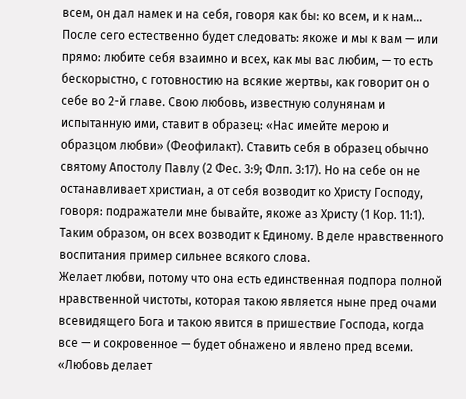всем, он дал намек и на себя, говоря как бы: ко всем, и к нам… После сего естественно будет следовать: якоже и мы к вам — или прямо: любите себя взаимно и всех, как мы вас любим, — то есть бескорыстно, с готовностию на всякие жертвы, как говорит он о себе во 2-й главе. Свою любовь, известную солунянам и испытанную ими, ставит в образец: «Нас имейте мерою и образцом любви» (Феофилакт). Ставить себя в образец обычно святому Апостолу Павлу (2 Фес. 3:9; Флп. 3:17). Но на себе он не останавливает христиан, а от себя возводит ко Христу Господу, говоря: подражатели мне бывайте, якоже аз Христу (1 Кор. 11:1). Таким образом, он всех возводит к Единому. В деле нравственного воспитания пример сильнее всякого слова.
Желает любви, потому что она есть единственная подпора полной нравственной чистоты, которая такою является ныне пред очами всевидящего Бога и такою явится в пришествие Господа, когда все — и сокровенное — будет обнажено и явлено пред всеми. «Любовь делает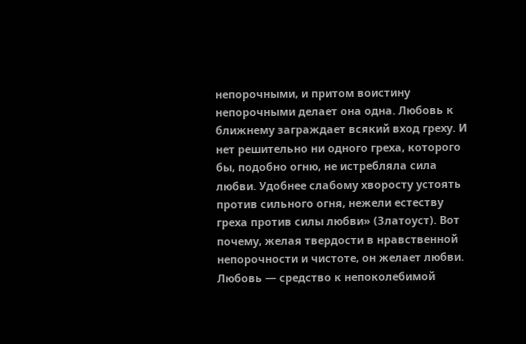непорочными, и притом воистину непорочными делает она одна. Любовь к ближнему заграждает всякий вход греху. И нет решительно ни одного греха, которого бы, подобно огню, не истребляла сила любви. Удобнее слабому хворосту устоять против сильного огня, нежели естеству греха против силы любви» (Златоуст). Вот почему, желая твердости в нравственной непорочности и чистоте, он желает любви. Любовь — средство к непоколебимой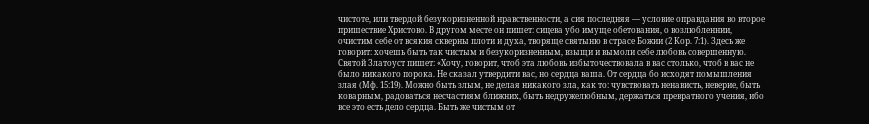чистоте, или твердой безукоризненной нравственности, а сия последняя — условие оправдания во второе пришествие Христово. В другом месте он пишет: сицева убо имуще обетования, о возлюбленнии, очистим себе от всякия скверны плоти и духа, творяще святыню в страсе Божии (2 Кор. 7:1). Здесь же говорит: хочешь быть так чистым и безукоризненным, взыщи и вымоли себе любовь совершенную. Святой Златоуст пишет: «Хочу, говорит, чтоб эта любовь избыточествовала в вас столько, чтоб в вас не было никакого порока. Не сказал утвердити вас, но сердца ваша. От сердца бо исходят помышления злая (Мф. 15:19). Можно быть злым, не делая никакого зла, как то: чувствовать ненависть, неверие, быть коварным, радоваться несчастиям ближних, быть недружелюбным, держаться превратного учения, ибо все это есть дело сердца. Быть же чистым от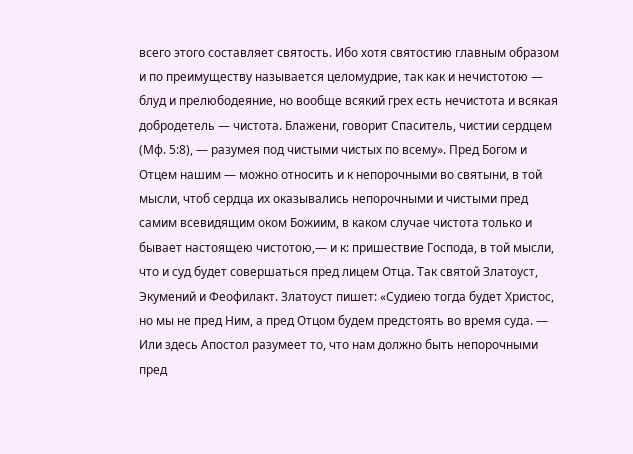всего этого составляет святость. Ибо хотя святостию главным образом и по преимуществу называется целомудрие, так как и нечистотою — блуд и прелюбодеяние, но вообще всякий грех есть нечистота и всякая добродетель — чистота. Блажени, говорит Спаситель, чистии сердцем (Мф. 5:8), — разумея под чистыми чистых по всему». Пред Богом и Отцем нашим — можно относить и к непорочными во святыни, в той мысли, чтоб сердца их оказывались непорочными и чистыми пред самим всевидящим оком Божиим, в каком случае чистота только и бывает настоящею чистотою,— и к: пришествие Господа, в той мысли, что и суд будет совершаться пред лицем Отца. Так святой Златоуст, Экумений и Феофилакт. Златоуст пишет: «Судиею тогда будет Христос, но мы не пред Ним, а пред Отцом будем предстоять во время суда. — Или здесь Апостол разумеет то, что нам должно быть непорочными пред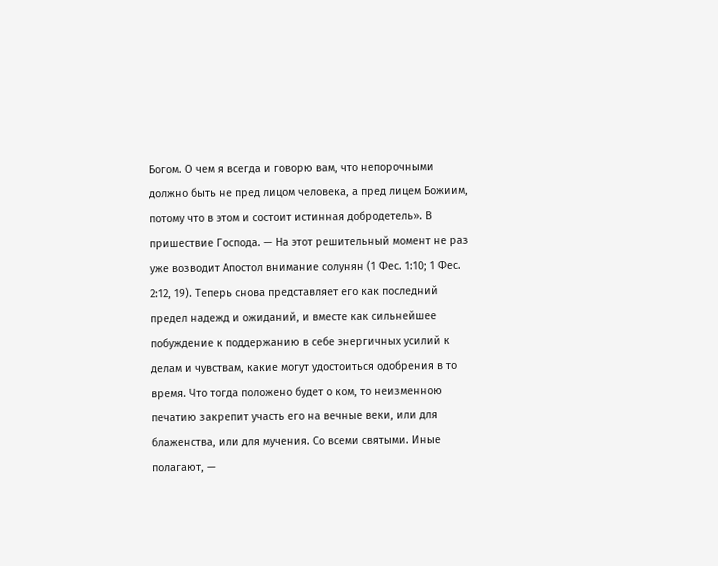Богом. О чем я всегда и говорю вам, что непорочными должно быть не пред лицом человека, а пред лицем Божиим, потому что в этом и состоит истинная добродетель». В пришествие Господа. — На этот решительный момент не раз уже возводит Апостол внимание солунян (1 Фес. 1:10; 1 Фес. 2:12, 19). Теперь снова представляет его как последний предел надежд и ожиданий, и вместе как сильнейшее побуждение к поддержанию в себе энергичных усилий к делам и чувствам, какие могут удостоиться одобрения в то время. Что тогда положено будет о ком, то неизменною печатию закрепит участь его на вечные веки, или для блаженства, или для мучения. Со всеми святыми. Иные полагают, —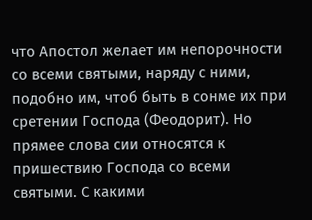что Апостол желает им непорочности со всеми святыми, наряду с ними, подобно им, чтоб быть в сонме их при сретении Господа (Феодорит). Но прямее слова сии относятся к пришествию Господа со всеми святыми. С какими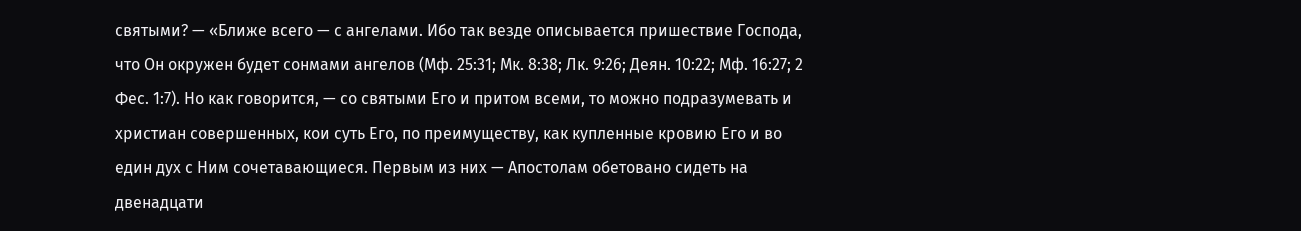святыми? — «Ближе всего — с ангелами. Ибо так везде описывается пришествие Господа, что Он окружен будет сонмами ангелов (Мф. 25:31; Мк. 8:38; Лк. 9:26; Деян. 10:22; Мф. 16:27; 2 Фес. 1:7). Но как говорится, — со святыми Его и притом всеми, то можно подразумевать и христиан совершенных, кои суть Его, по преимуществу, как купленные кровию Его и во един дух с Ним сочетавающиеся. Первым из них — Апостолам обетовано сидеть на двенадцати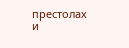престолах и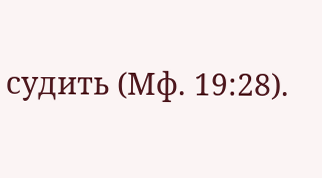судить (Мф. 19:28).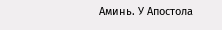Аминь. У Апостола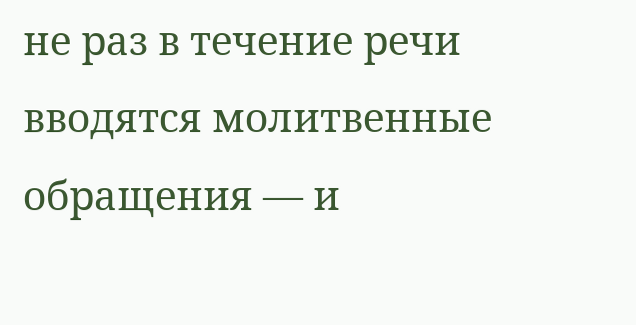не раз в течение речи вводятся молитвенные обращения — и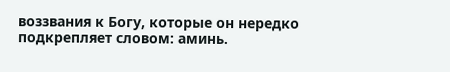воззвания к Богу, которые он нередко подкрепляет словом: аминь.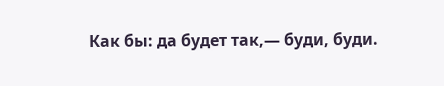Как бы: да будет так,— буди, буди.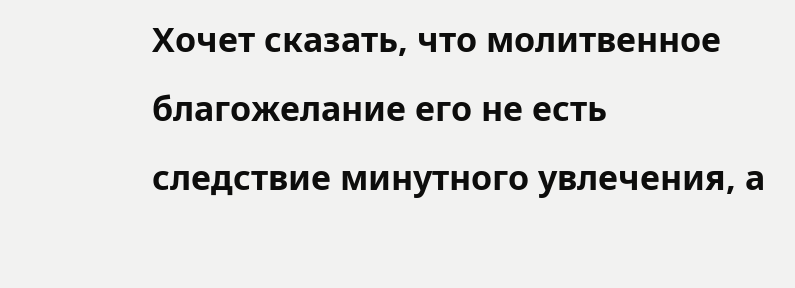Хочет сказать, что молитвенное благожелание его не есть следствие минутного увлечения, а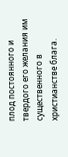плод постоянного и твердого его желания им существенного в христианстве блага.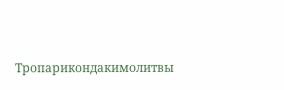Тропарикондакимолитвы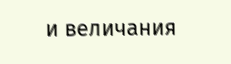и величания